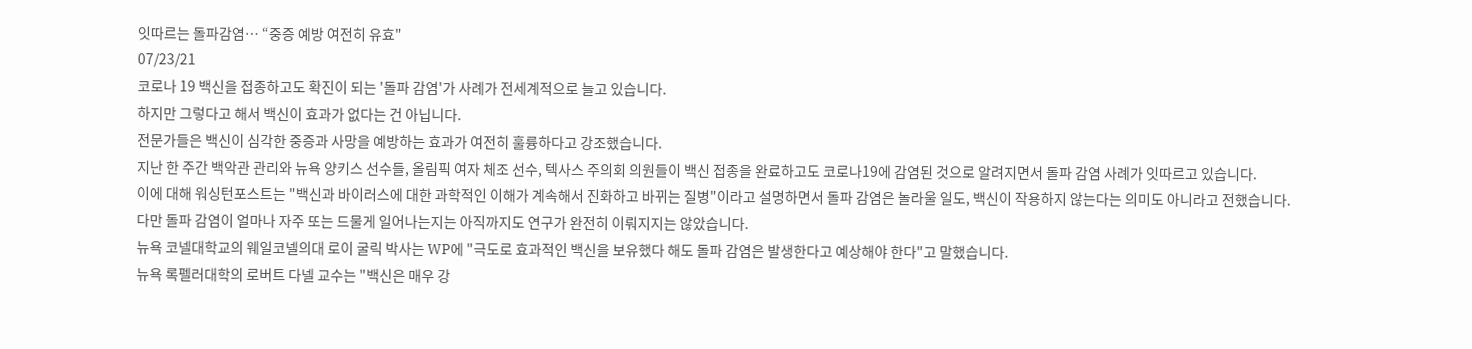잇따르는 돌파감염… “중증 예방 여전히 유효"
07/23/21
코로나 19 백신을 접종하고도 확진이 되는 '돌파 감염'가 사례가 전세계적으로 늘고 있습니다.
하지만 그렇다고 해서 백신이 효과가 없다는 건 아닙니다.
전문가들은 백신이 심각한 중증과 사망을 예방하는 효과가 여전히 훌륭하다고 강조했습니다.
지난 한 주간 백악관 관리와 뉴욕 양키스 선수들, 올림픽 여자 체조 선수, 텍사스 주의회 의원들이 백신 접종을 완료하고도 코로나19에 감염된 것으로 알려지면서 돌파 감염 사례가 잇따르고 있습니다.
이에 대해 워싱턴포스트는 "백신과 바이러스에 대한 과학적인 이해가 계속해서 진화하고 바뀌는 질병"이라고 설명하면서 돌파 감염은 놀라울 일도, 백신이 작용하지 않는다는 의미도 아니라고 전했습니다.
다만 돌파 감염이 얼마나 자주 또는 드물게 일어나는지는 아직까지도 연구가 완전히 이뤄지지는 않았습니다.
뉴욕 코넬대학교의 웨일코넬의대 로이 굴릭 박사는 WP에 "극도로 효과적인 백신을 보유했다 해도 돌파 감염은 발생한다고 예상해야 한다"고 말했습니다.
뉴욕 록펠러대학의 로버트 다넬 교수는 "백신은 매우 강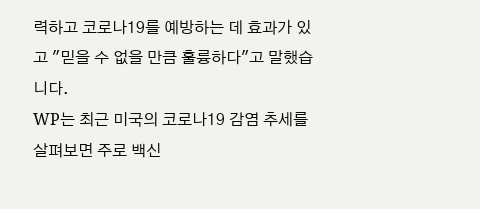력하고 코로나19를 예방하는 데 효과가 있고 "믿을 수 없을 만큼 훌륭하다"고 말했습니다.
WP는 최근 미국의 코로나19 감염 추세를 살펴보면 주로 백신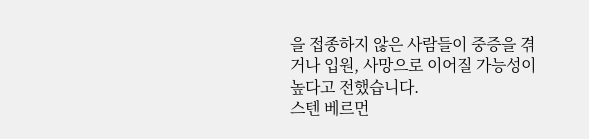을 접종하지 않은 사람들이 중증을 겪거나 입원, 사망으로 이어질 가능성이 높다고 전했습니다.
스텐 베르먼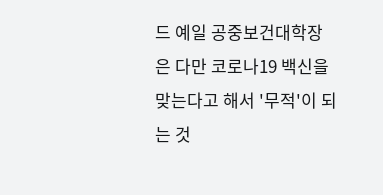드 예일 공중보건대학장은 다만 코로나19 백신을 맞는다고 해서 '무적'이 되는 것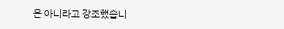은 아니라고 강조했습니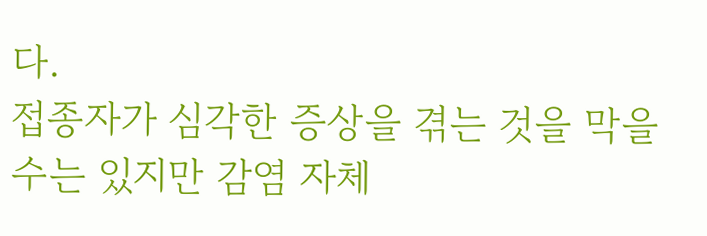다.
접종자가 심각한 증상을 겪는 것을 막을 수는 있지만 감염 자체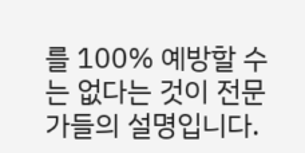를 100% 예방할 수는 없다는 것이 전문가들의 설명입니다.